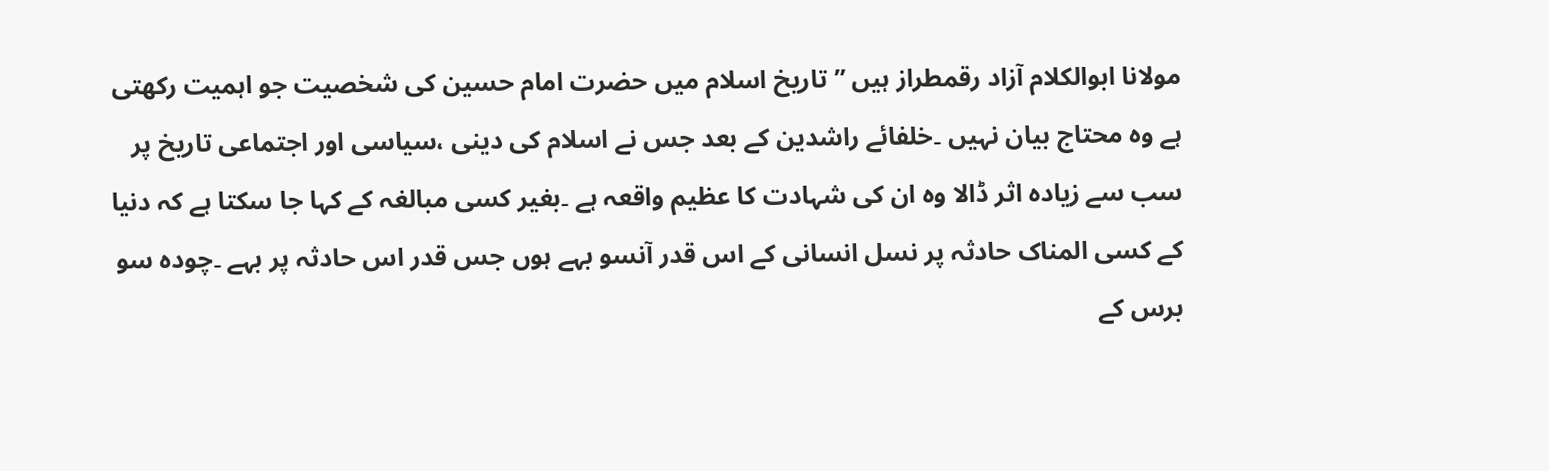مولانا ابوالکلام آزاد رقمطراز ہیں ”تاریخ اسلام میں حضرت امام حسین کی شخصیت جو اہمیت رکھتی ہے وہ محتاج بیان نہیں ۔خلفائے راشدین کے بعد جس نے اسلام کی دینی ،سیاسی اور اجتماعی تاریخ پر سب سے زیادہ اثر ڈالا وہ ان کی شہادت کا عظیم واقعہ ہے ۔بغیر کسی مبالغہ کے کہا جا سکتا ہے کہ دنیا کے کسی المناک حادثہ پر نسل انسانی کے اس قدر آنسو بہے ہوں جس قدر اس حادثہ پر بہے ۔چودہ سو برس کے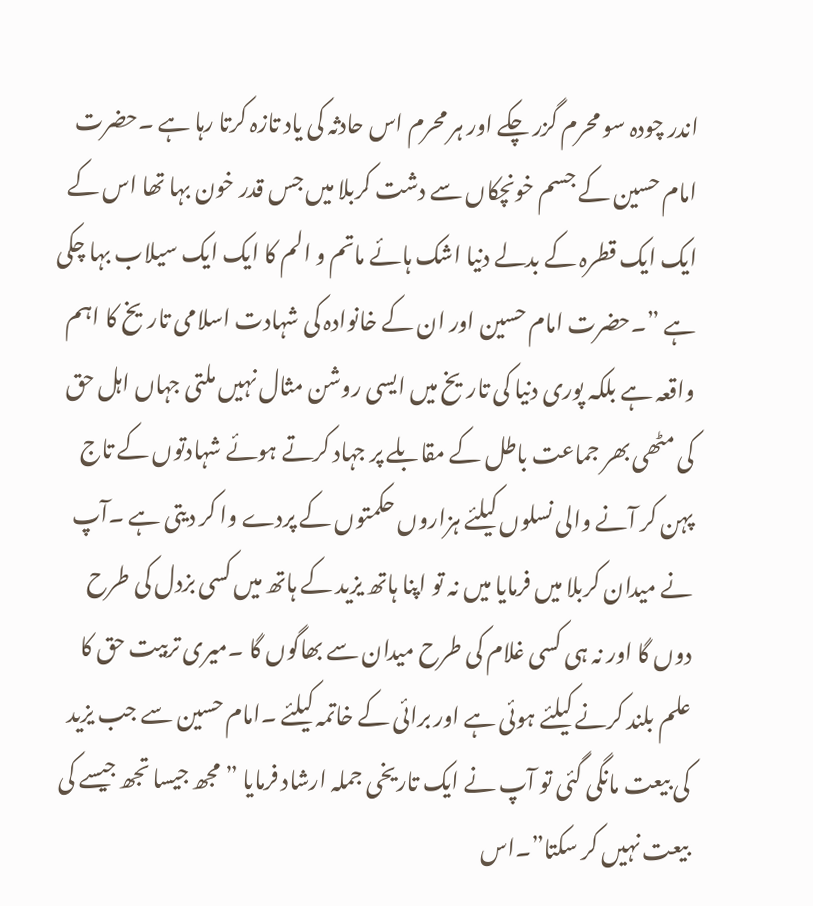اندر چودہ سو محرم گزر چکے اور ہر محرم اس حادثہ کی یاد تازہ کرتا رہا ہے ۔حضرت امام حسین کے جسم خونچکاں سے دشت کربلا میں جس قدر خون بہا تھا اس کے ایک ایک قطرہ کے بدلے دنیا اشک ہائے ماتم و الم کا ایک ایک سیلاب بہا چکی ہے ”۔حضرت امام حسین اور ان کے خانوادہ کی شہادت اسلامی تاریخ کا اہم واقعہ ہے بلکہ پوری دنیا کی تاریخ میں ایسی روشن مثال نہیں ملتی جہاں اہل حق کی مٹھی بھر جماعت باطل کے مقابلے پر جہاد کرتے ہوئے شہادتوں کے تاج پہن کر آنے والی نسلوں کیلئے ہزاروں حکمتوں کے پردے وا کر دیتی ہے ۔آپ نے میدان کربلا میں فرمایا میں نہ تو اپنا ہاتھ یزید کے ہاتھ میں کسی بزدل کی طرح دوں گا اور نہ ہی کسی غلام کی طرح میدان سے بھاگوں گا ۔میری تربیت حق کا علم بلند کرنے کیلئے ہوئی ہے اور برائی کے خاتمہ کیلئے ۔امام حسین سے جب یزید کی بیعت مانگی گئی تو آپ نے ایک تاریخی جملہ ارشاد فرمایا ”مجھ جیسا تجھ جیسے کی بیعت نہیں کر سکتا”۔اس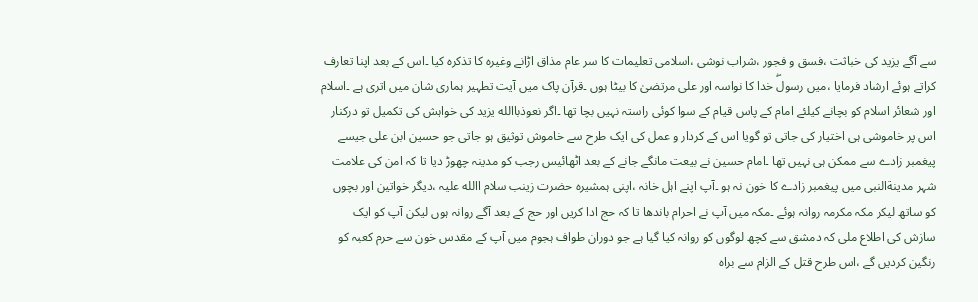سے آگے یزید کی خباثت ،فسق و فجور ،شراب نوشی ،اسلامی تعلیمات کا سر عام مذاق اڑانے وغیرہ کا تذکرہ کیا ۔اس کے بعد اپنا تعارف کراتے ہوئے ارشاد فرمایا ،میں رسولۖ خدا کا نواسہ اور علی مرتضیٰ کا بیٹا ہوں ۔قرآن پاک میں آیت تطہیر ہماری شان میں اتری ہے ۔اسلام اور شعائر اسلام کو بچانے کیلئے امام کے پاس قیام کے سوا کوئی راستہ نہیں بچا تھا ۔اگر نعوذباالله یزید کی خواہش کی تکمیل تو درکنار اس پر خاموشی ہی اختیار کی جاتی تو گویا اس کے کردار و عمل کی ایک طرح سے خاموش توثیق ہو جاتی جو حسین ابن علی جیسے پیغمبر زادے سے ممکن ہی نہیں تھا ۔امام حسین نے بیعت مانگے جانے کے بعد اٹھائیس رجب کو مدینہ چھوڑ دیا تا کہ امن کی علامت شہر مدینةالنبی میں پیغمبر زادے کا خون نہ ہو ۔آپ اپنے اہل خانہ ،اپنی ہمشیرہ حضرت زینب سلام االله علیہ ،دیگر خواتین اور بچوں کو ساتھ لیکر مکہ مکرمہ روانہ ہوئے ۔مکہ میں آپ نے احرام باندھا تا کہ حج ادا کریں اور حج کے بعد آگے روانہ ہوں لیکن آپ کو ایک سازش کی اطلاع ملی کہ دمشق سے کچھ لوگوں کو روانہ کیا گیا ہے جو دوران طواف ہجوم میں آپ کے مقدس خون سے حرم کعبہ کو رنگین کردیں گے ،اس طرح قتل کے الزام سے براہ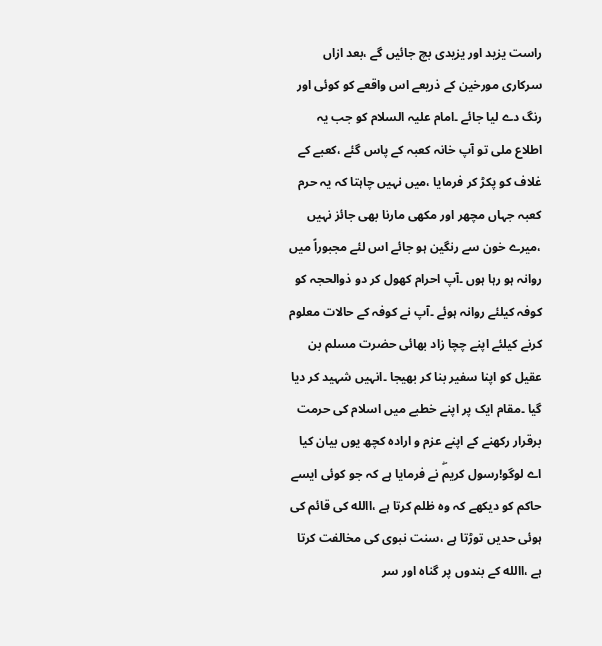راست یزید اور یزیدی بچ جائیں گے ،بعد ازاں سرکاری مورخین کے ذریعے اس واقعے کو کوئی اور رنگ دے لیا جائے ۔امام علیہ السلام کو جب یہ اطلاع ملی تو آپ خانہ کعبہ کے پاس گئے ،کعبے کے غلاف کو پکڑ کر فرمایا ،میں نہیں چاہتا کہ یہ حرم کعبہ جہاں مچھر اور مکھی مارنا بھی جائز نہیں ،میرے خون سے رنگین ہو جائے اس لئے مجبوراً میں روانہ ہو رہا ہوں ۔آپ احرام کھول کر دو ذوالحجہ کو کوفہ کیلئے روانہ ہوئے ۔آپ نے کوفہ کے حالات معلوم کرنے کیلئے اپنے چچا زاد بھائی حضرت مسلم بن عقیل کو اپنا سفیر بنا کر بھیجا ۔انہیں شہید کر دیا گیا ۔مقام ایک پر اپنے خطبے میں اسلام کی حرمت برقرار رکھنے کے اپنے عزم و ارادہ کچھ یوں بیان کیا اے لوگو!رسول کریمۖ نے فرمایا ہے کہ جو کوئی ایسے حاکم کو دیکھے کہ وہ ظلم کرتا ہے ،االله کی قائم کی ہوئی حدیں توڑتا ہے ،سنت نبوی کی مخالفت کرتا ہے ،االله کے بندوں پر گناہ اور سر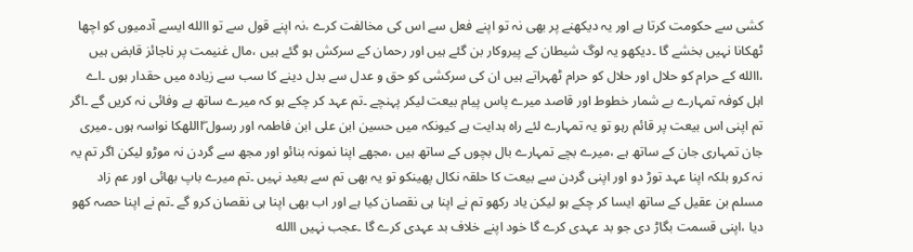کشی سے حکومت کرتا ہے اور یہ دیکھنے پر بھی نہ تو اپنے فعل سے اس کی مخالفت کرے ،نہ اپنے قول سے تو االله ایسے آدمیوں کو اچھا ٹھکانا نہیں بخشے گا ۔دیکھو یہ لوگ شیطان کے پیروکار بن گئے ہیں اور رحمان کے سرکش ہو گئے ہیں ،مال غنیمت پر ناجائز قابض ہیں ،االله کے حرام کو حلال اور حلال کو حرام ٹھہراتے ہیں ان کی سرکشی کو حق و عدل سے بدل دینے کا سب سے زیادہ میں حقدار ہوں ۔اے اہل کوفہ تمہارے بے شمار خطوط اور قاصد میرے پاس پیام بیعت لیکر پہنچے ۔تم عہد کر چکے ہو کہ میرے ساتھ بے وفائی نہ کریں گے ۔اگر تم اپنی اس بیعت پر قائم رہو تو یہ تمہارے لئے راہ ہدایت ہے کیونکہ میں حسین ابن علی ابن فاطمہ اور رسول ۖااللهکا نواسہ ہوں ۔میری جان تمہاری جان کے ساتھ ہے ،میرے بچے تمہارے بال بچوں کے ساتھ ہیں ،مجھے اپنا نمونہ بنائو اور مجھ سے گردن نہ موڑو لیکن اگر تم یہ نہ کرو بلکہ اپنا عہد توڑ دو اور اپنی گردن سے بیعت کا حلقہ نکال پھینکو تو یہ بھی تم سے بعید نہیں ۔تم میرے باپ بھائی اور عم زاد مسلم بن عقیل کے ساتھ ایسا کر چکے ہو لیکن یاد رکھو تم نے اپنا ہی نقصان کیا ہے اور اب بھی اپنا ہی نقصان کرو گے ۔تم نے اپنا حصہ کھو دیا ،اپنی قسمت بگاڑ دی جو بد عہدی کرے گا خود اپنے خلاف بد عہدی کرے گا ۔عجب نہیں االله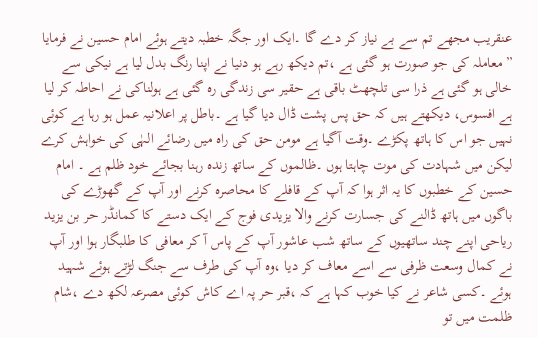عنقریب مجھے تم سے بے نیاز کر دے گا ۔ایک اور جگہ خطبہ دیتے ہوئے امام حسین نے فرمایا ”معاملہ کی جو صورت ہو گئی ہے ،تم دیکھ رہے ہو دنیا نے اپنا رنگ بدل لیا ہے نیکی سے خالی ہو گئی ہے ذرا سی تلچھٹ باقی ہے حقیر سی زندگی رہ گئی ہے ہولناکی نے احاطہ کر لیا ہے افسوس، دیکھتے ہیں کہ حق پس پشت ڈال دیا گیا ہے ۔باطل پر اعلانیہ عمل ہو رہا ہے کوئی نہیں جو اس کا ہاتھ پکڑے ۔وقت آگیا ہے مومن حق کی راہ میں رضائے الہٰی کی خواہش کرے لیکن میں شہادت کی موت چاہتا ہوں ۔ظالموں کے ساتھ زندہ رہنا بجائے خود ظلم ہے ۔ امام حسین کے خطبوں کا یہ اثر ہوا کہ آپ کے قافلے کا محاصرہ کرنے اور آپ کے گھوڑے کی باگوں میں ہاتھ ڈالنے کی جسارت کرنے والا یزیدی فوج کے ایک دستے کا کمانڈر حر بن یزید ریاحی اپنے چند ساتھیوں کے ساتھ شب عاشور آپ کے پاس آ کر معافی کا طلبگار ہوا اور آپ نے کمال وسعت ظرفی سے اسے معاف کر دیا ،وہ آپ کی طرف سے جنگ لڑتے ہوئے شہید ہوئے ۔کسی شاعر نے کیا خوب کہا ہے کہ ،قبر حر پہ اے کاش کوئی مصرعہ لکھ دے ،شام ظلمت میں تو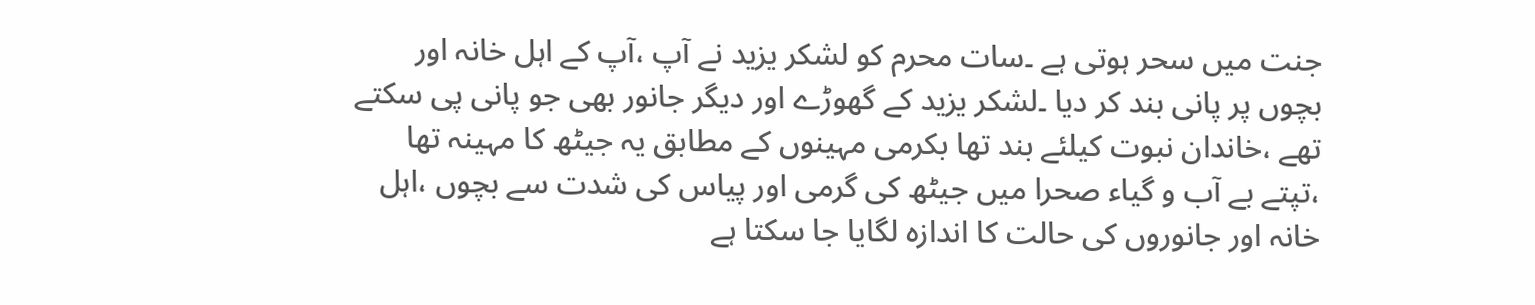جنت میں سحر ہوتی ہے ۔سات محرم کو لشکر یزید نے آپ ،آپ کے اہل خانہ اور بچوں پر پانی بند کر دیا ۔لشکر یزید کے گھوڑے اور دیگر جانور بھی جو پانی پی سکتے تھے ،خاندان نبوت کیلئے بند تھا بکرمی مہینوں کے مطابق یہ جیٹھ کا مہینہ تھا ،تپتے بے آب و گیاء صحرا میں جیٹھ کی گرمی اور پیاس کی شدت سے بچوں ،اہل خانہ اور جانوروں کی حالت کا اندازہ لگایا جا سکتا ہے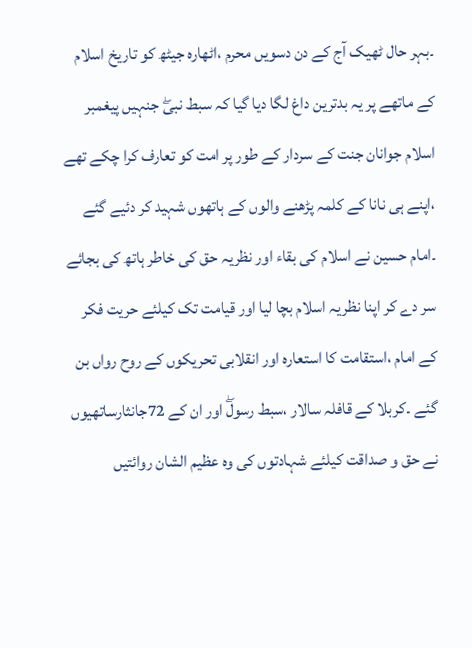۔بہر حال ٹھیک آج کے دن دسویں محرم ،اٹھارہ جیٹھ کو تاریخ اسلام کے ماتھے پر یہ بدترین داغ لگا دیا گیا کہ سبط نبیۖ جنہیں پیغمبر اسلام جوانان جنت کے سردار کے طور پر امت کو تعارف کرا چکے تھے ،اپنے ہی نانا کے کلمہ پڑھنے والوں کے ہاتھوں شہید کر دئیے گئے ۔امام حسین نے اسلام کی بقاء اور نظریہ حق کی خاطر ہاتھ کی بجائے سر دے کر اپنا نظریہ اسلام بچا لیا اور قیامت تک کیلئے حریت فکر کے امام ،استقامت کا استعارہ اور انقلابی تحریکوں کے روح رواں بن گئے ۔کربلا کے قافلہ سالار ،سبط رسولۖ اور ان کے 72جانثارساتھیوں نے حق و صداقت کیلئے شہادتوں کی وہ عظیم الشان روائتیں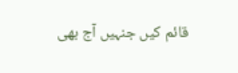قائم کیں جنہیں آج بھی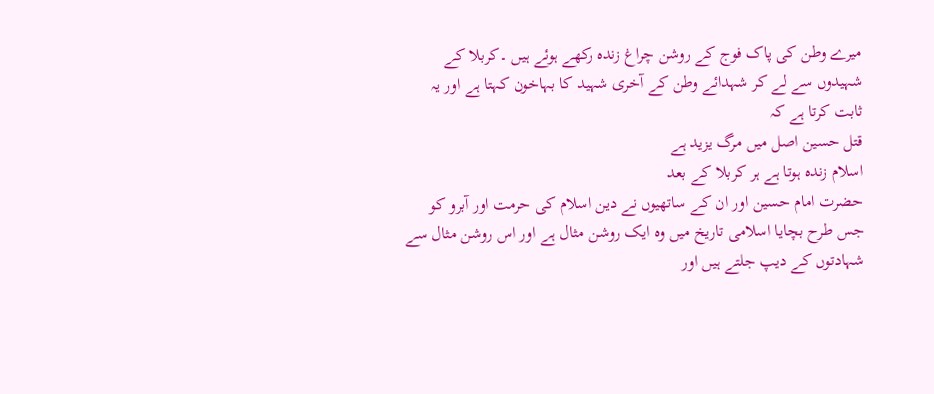میرے وطن کی پاک فوج کے روشن چراغ زندہ رکھے ہوئے ہیں ۔کربلا کے شہیدوں سے لے کر شہدائے وطن کے آخری شہید کا بہاخون کہتا ہے اور یہ ثابت کرتا ہے کہ
قتل حسین اصل میں مرگ یزید ہے
اسلام زندہ ہوتا ہے ہر کربلا کے بعد
حضرت امام حسین اور ان کے ساتھیوں نے دین اسلام کی حرمت اور آبرو کو جس طرح بچایا اسلامی تاریخ میں وہ ایک روشن مثال ہے اور اس روشن مثال سے شہادتوں کے دیپ جلتے ہیں اور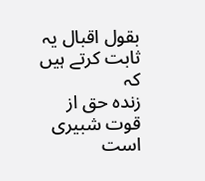بقول اقبال یہ ثابت کرتے ہیں کہ
زندہ حق از قوت شبیری است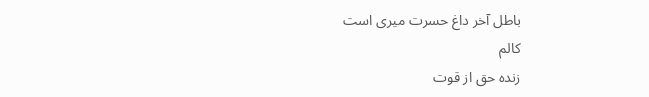باطل آخر داغ حسرت میری است
کالم
زندہ حق از قوت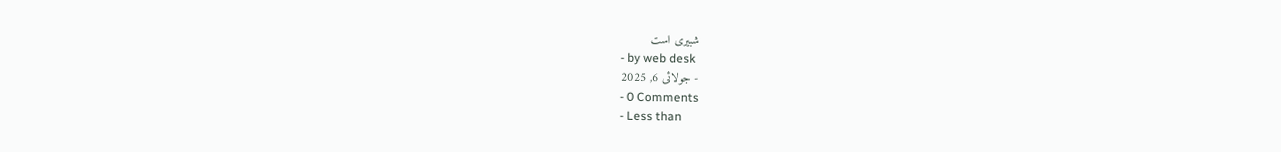شبیری است
- by web desk
- جولائی 6, 2025
- 0 Comments
- Less than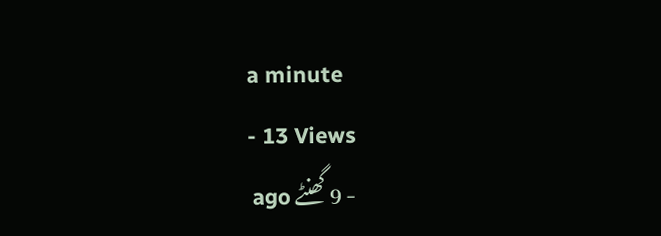a minute
- 13 Views
- 9 گھنٹے ago